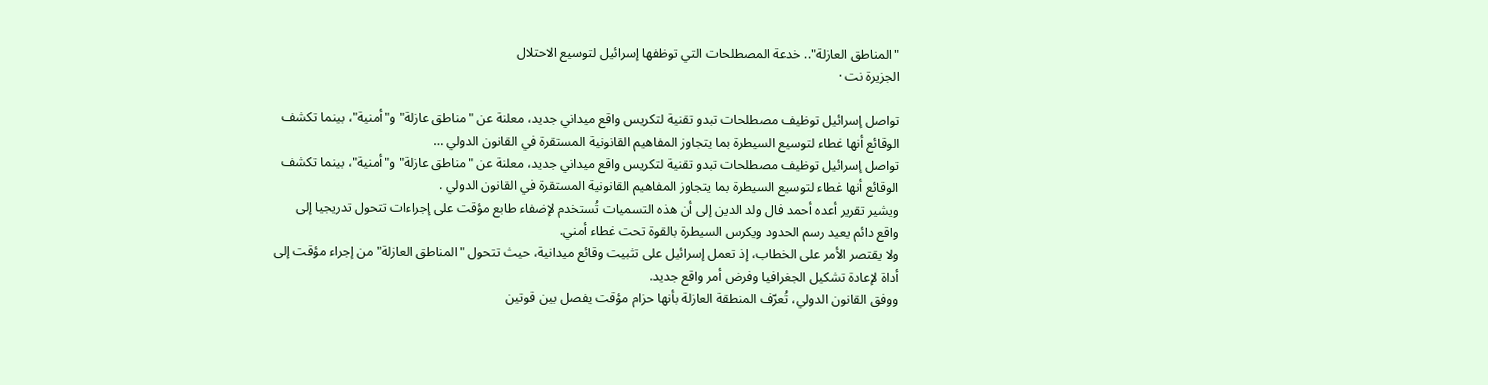"المناطق العازلة".. خدعة المصطلحات التي توظفها إسرائيل لتوسيع الاحتلال
الجزيرة نت ·

تواصل إسرائيل توظيف مصطلحات تبدو تقنية لتكريس واقع ميداني جديد، معلنة عن "مناطق عازلة" و"أمنية"، بينما تكشف الوقائع أنها غطاء لتوسيع السيطرة بما يتجاوز المفاهيم القانونية المستقرة في القانون الدولي …
تواصل إسرائيل توظيف مصطلحات تبدو تقنية لتكريس واقع ميداني جديد، معلنة عن "مناطق عازلة" و"أمنية"، بينما تكشف الوقائع أنها غطاء لتوسيع السيطرة بما يتجاوز المفاهيم القانونية المستقرة في القانون الدولي .
ويشير تقرير أعده أحمد فال ولد الدين إلى أن هذه التسميات تُستخدم لإضفاء طابع مؤقت على إجراءات تتحول تدريجيا إلى واقع دائم يعيد رسم الحدود ويكرس السيطرة بالقوة تحت غطاء أمني.
ولا يقتصر الأمر على الخطاب، إذ تعمل إسرائيل على تثبيت وقائع ميدانية، حيث تتحول "المناطق العازلة" من إجراء مؤقت إلى أداة لإعادة تشكيل الجغرافيا وفرض أمر واقع جديد.
ووفق القانون الدولي، تُعرّف المنطقة العازلة بأنها حزام مؤقت يفصل بين قوتين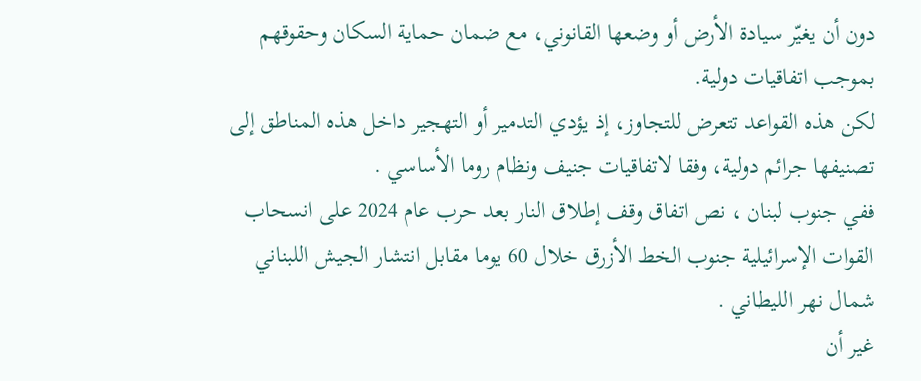دون أن يغيّر سيادة الأرض أو وضعها القانوني، مع ضمان حماية السكان وحقوقهم بموجب اتفاقيات دولية.
لكن هذه القواعد تتعرض للتجاوز، إذ يؤدي التدمير أو التهجير داخل هذه المناطق إلى تصنيفها جرائم دولية، وفقا لاتفاقيات جنيف ونظام روما الأساسي .
ففي جنوب لبنان ، نص اتفاق وقف إطلاق النار بعد حرب عام 2024 على انسحاب القوات الإسرائيلية جنوب الخط الأزرق خلال 60 يوما مقابل انتشار الجيش اللبناني شمال نهر الليطاني .
غير أن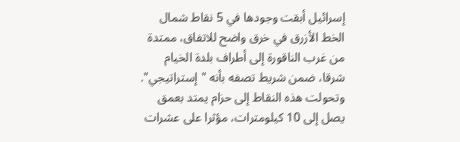إسرائيل أبقت وجودها في 5 نقاط شمال الخط الأزرق في خرق واضح للاتفاق، ممتدة من غرب الناقورة إلى أطراف بلدة الخيام شرقا، ضمن شريط تصفه بأنه "إستراتيجي".
وتحولت هذه النقاط إلى حزام يمتد بعمق يصل إلى 10 كيلومترات، مؤثرا على عشرات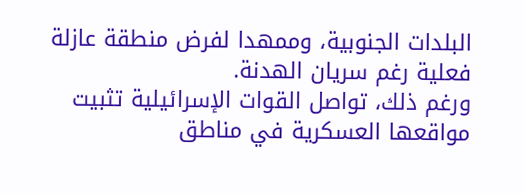البلدات الجنوبية، وممهدا لفرض منطقة عازلة فعلية رغم سريان الهدنة.
ورغم ذلك، تواصل القوات الإسرائيلية تثبيت مواقعها العسكرية في مناطق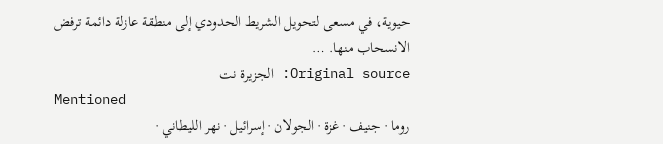حيوية، في مسعى لتحويل الشريط الحدودي إلى منطقة عازلة دائمة ترفض الانسحاب منها. …
Original source: الجزيرة نت
Mentioned
روما · جنيف · غزة · الجولان · إسرائيل · نهر الليطاني ·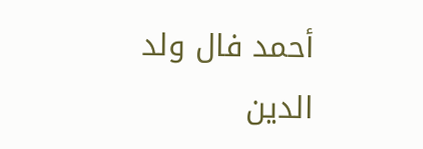أحمد فال ولد الدين